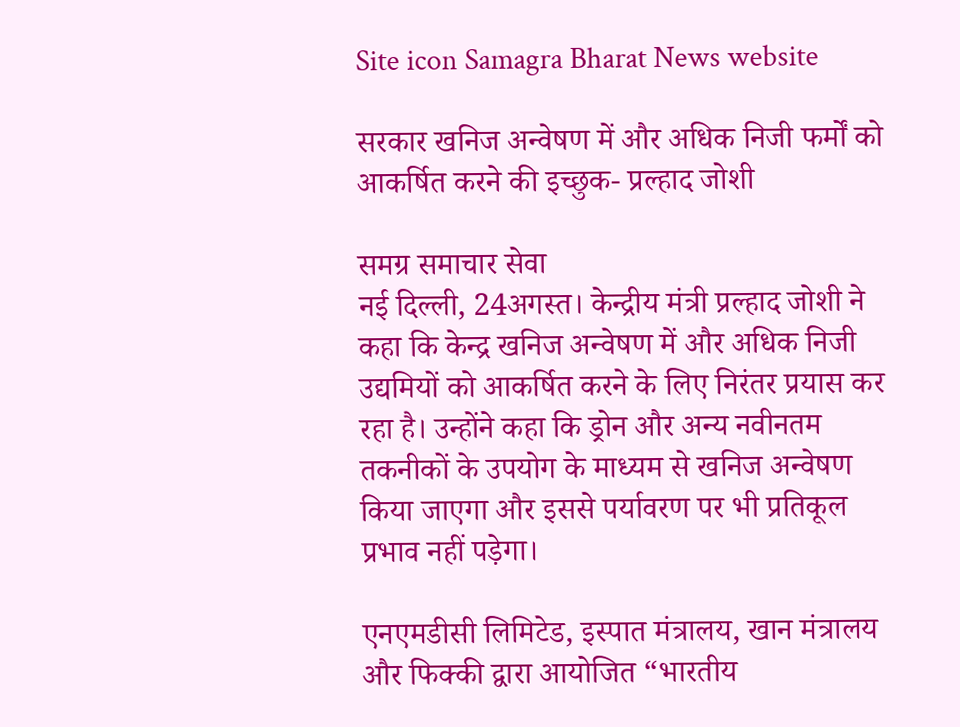Site icon Samagra Bharat News website

सरकार खनिज अन्वेषण में और अधिक निजी फर्मों को आकर्षित करने की इच्छुक- प्रल्हाद जोशी

समग्र समाचार सेवा
नई दिल्ली, 24अगस्त। केन्द्रीय मंत्री प्रल्हाद जोशी ने कहा कि केन्द्र खनिज अन्वेषण में और अधिक निजी उद्यमियों को आकर्षित करने के लिए निरंतर प्रयास कर रहा है। उन्होंने कहा कि ड्रोन और अन्य नवीनतम तकनीकों के उपयोग के माध्यम से खनिज अन्वेषण किया जाएगा और इससे पर्यावरण पर भी प्रतिकूल प्रभाव नहीं पड़ेगा।

एनएमडीसी लिमिटेड, इस्पात मंत्रालय, खान मंत्रालय और फिक्की द्वारा आयोजित “भारतीय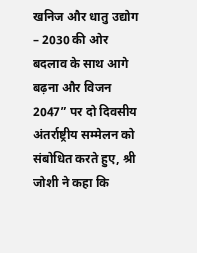खनिज और धातु उद्योग – 2030 की ओर बदलाव के साथ आगे बढ़ना और विजन 2047” पर दो दिवसीय अंतर्राष्ट्रीय सम्मेलन को संबोधित करते हुए, श्री जोशी ने कहा कि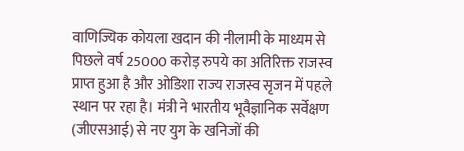वाणिज्यिक कोयला खदान की नीलामी के माध्यम से पिछले वर्ष 25000 करोड़ रुपये का अतिरिक्त राजस्व प्राप्त हुआ है और ओडिशा राज्य राजस्व सृजन में पहले स्थान पर रहा है। मंत्री ने भारतीय भूवैज्ञानिक सर्वेक्षण (जीएसआई) से नए युग के खनिजों की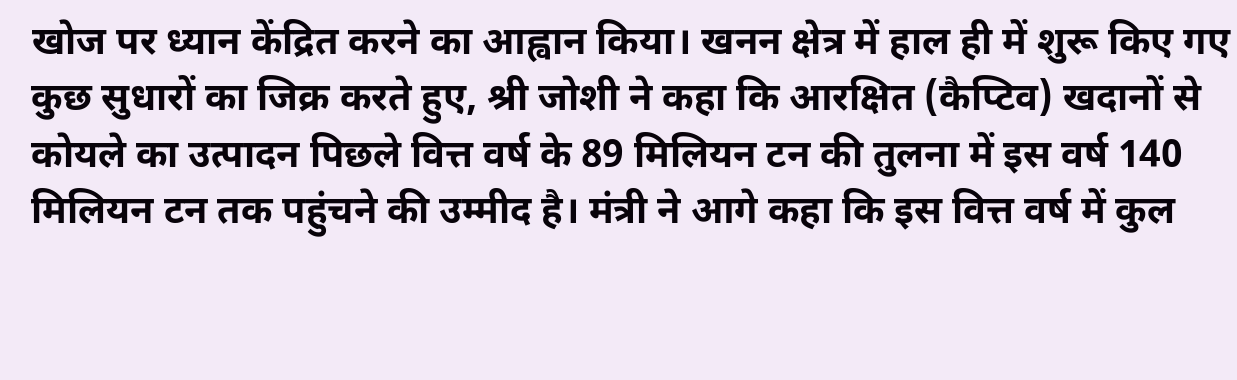खोज पर ध्यान केंद्रित करने का आह्वान किया। खनन क्षेत्र में हाल ही में शुरू किए गए कुछ सुधारों का जिक्र करते हुए, श्री जोशी ने कहा कि आरक्षित (कैप्टिव) खदानों से कोयले का उत्पादन पिछले वित्त वर्ष के 89 मिलियन टन की तुलना में इस वर्ष 140 मिलियन टन तक पहुंचने की उम्मीद है। मंत्री ने आगे कहा कि इस वित्त वर्ष में कुल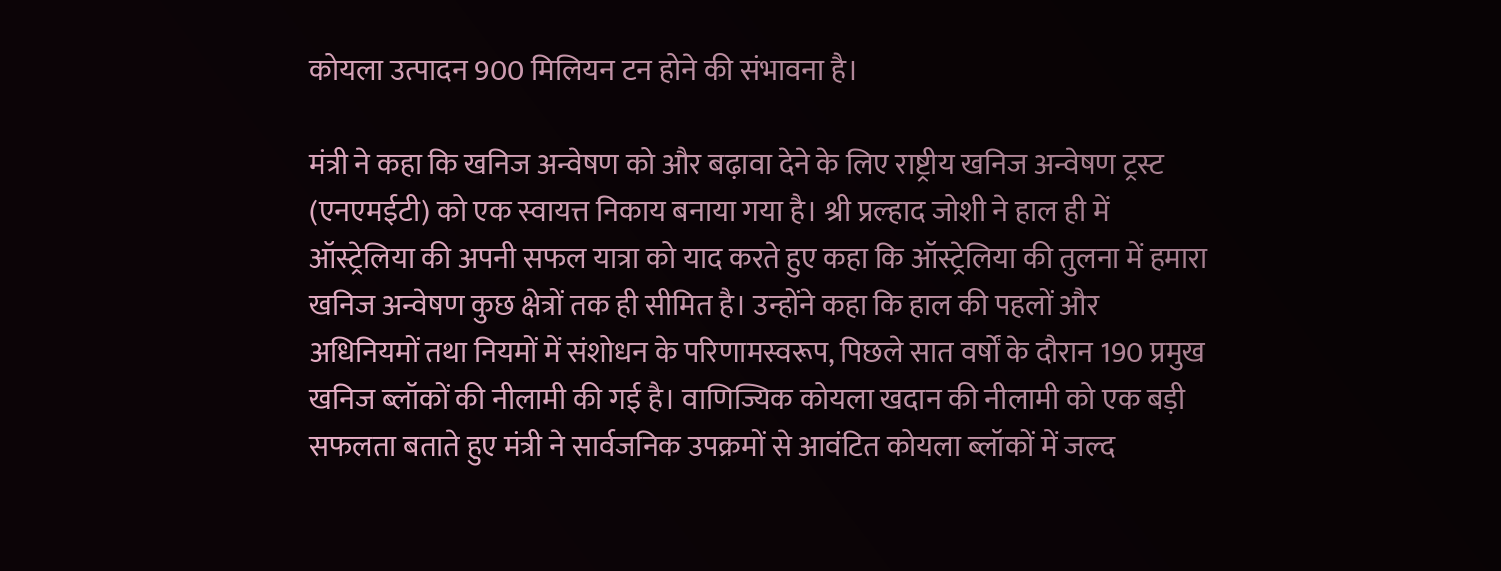कोयला उत्पादन 900 मिलियन टन होने की संभावना है।

मंत्री ने कहा कि खनिज अन्वेषण को और बढ़ावा देने के लिए राष्ट्रीय खनिज अन्वेषण ट्रस्ट (एनएमईटी) को एक स्वायत्त निकाय बनाया गया है। श्री प्रल्हाद जोशी ने हाल ही में ऑस्ट्रेलिया की अपनी सफल यात्रा को याद करते हुए कहा कि ऑस्ट्रेलिया की तुलना में हमारा खनिज अन्वेषण कुछ क्षेत्रों तक ही सीमित है। उन्होंने कहा कि हाल की पहलों और अधिनियमों तथा नियमों में संशोधन के परिणामस्वरूप, पिछले सात वर्षों के दौरान 190 प्रमुख खनिज ब्लॉकों की नीलामी की गई है। वाणिज्यिक कोयला खदान की नीलामी को एक बड़ी सफलता बताते हुए मंत्री ने सार्वजनिक उपक्रमों से आवंटित कोयला ब्लॉकों में जल्द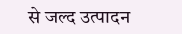से जल्द उत्पादन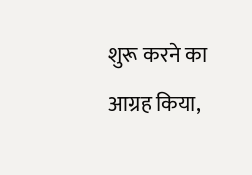शुरू करने का आग्रह किया,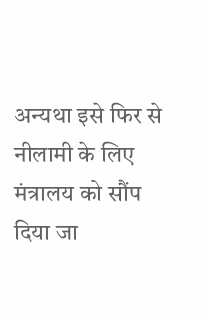अन्यथा इसे फिर से नीलामी के लिए मंत्रालय को सौंप दिया जा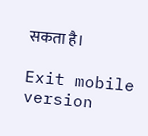सकता है।

Exit mobile version